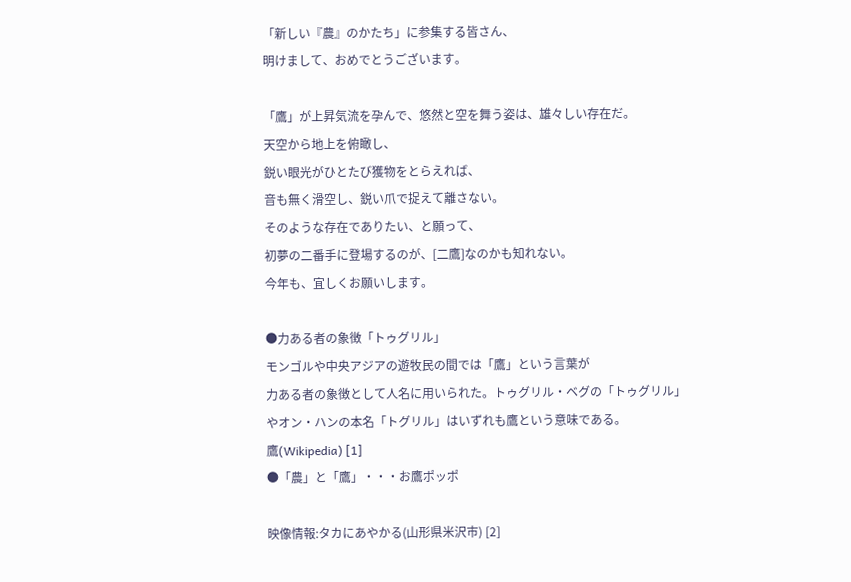「新しい『農』のかたち」に参集する皆さん、
明けまして、おめでとうございます。

「鷹」が上昇気流を孕んで、悠然と空を舞う姿は、雄々しい存在だ。
天空から地上を俯瞰し、
鋭い眼光がひとたび獲物をとらえれば、
音も無く滑空し、鋭い爪で捉えて離さない。
そのような存在でありたい、と願って、
初夢の二番手に登場するのが、[二鷹]なのかも知れない。
今年も、宜しくお願いします。

●力ある者の象徴「トゥグリル」
モンゴルや中央アジアの遊牧民の間では「鷹」という言葉が
力ある者の象徴として人名に用いられた。トゥグリル・ベグの「トゥグリル」
やオン・ハンの本名「トグリル」はいずれも鷹という意味である。
鷹(Wikipedia) [1]
●「農」と「鷹」・・・お鷹ポッポ

映像情報:タカにあやかる(山形県米沢市) [2]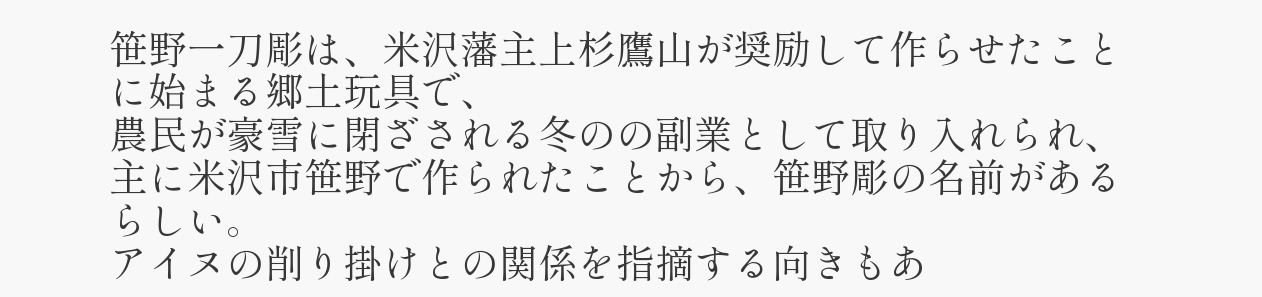笹野一刀彫は、米沢藩主上杉鷹山が奨励して作らせたことに始まる郷土玩具で、
農民が豪雪に閉ざされる冬のの副業として取り入れられ、
主に米沢市笹野で作られたことから、笹野彫の名前があるらしい。
アイヌの削り掛けとの関係を指摘する向きもあ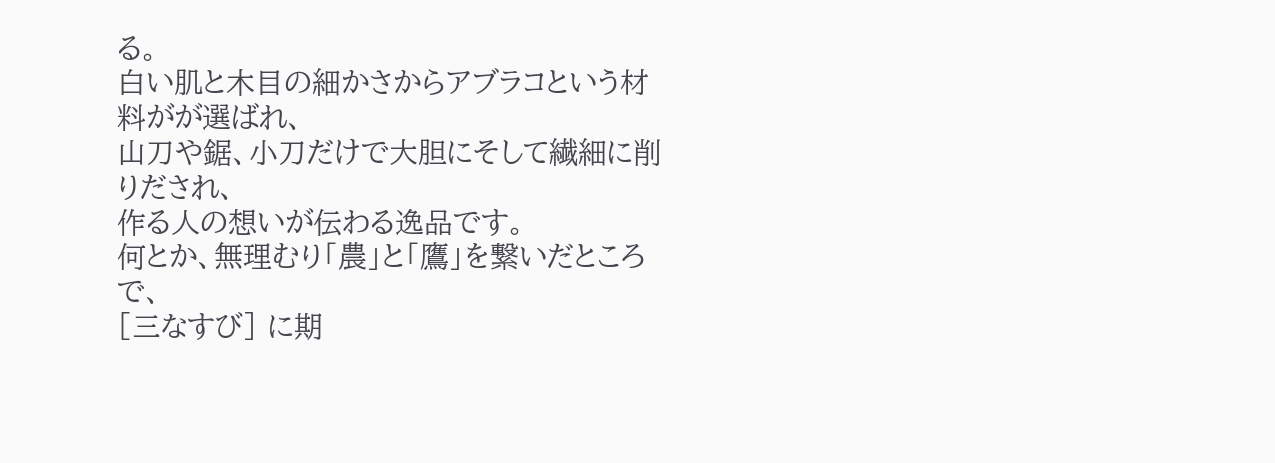る。
白い肌と木目の細かさからアブラコという材料がが選ばれ、
山刀や鋸、小刀だけで大胆にそして繊細に削りだされ、
作る人の想いが伝わる逸品です。
何とか、無理むり「農」と「鷹」を繋いだところで、
[三なすび] に期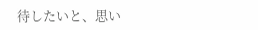待したいと、思い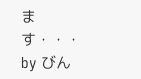ます・・・
by びん